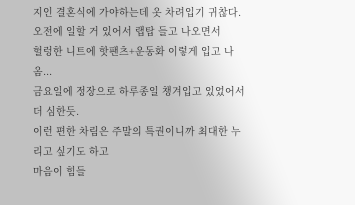지인 결혼식에 가야하는데 옷 차려입기 귀찮다.
오전에 일할 거 있어서 랩탑 들고 나오면서
헐렁한 니트에 핫팬츠+운동화 이렇게 입고 나옴...
금요일에 정장으로 하루종일 챙겨입고 있었어서 더 심한듯.
이런 편한 차림은 주말의 특권이니까 최대한 누리고 싶기도 하고
마음이 힘들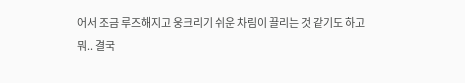어서 조금 루즈해지고 웅크리기 쉬운 차림이 끌리는 것 같기도 하고
뭐.. 결국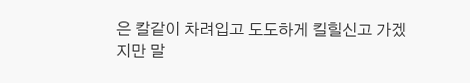은 칼같이 차려입고 도도하게 킬힐신고 가겠지만 말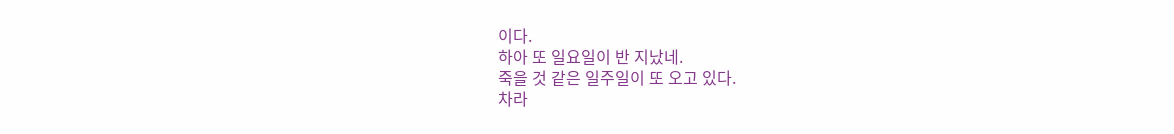이다.
하아 또 일요일이 반 지났네.
죽을 것 같은 일주일이 또 오고 있다.
차라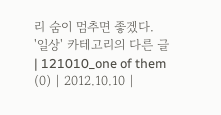리 숨이 멈추면 좋겠다.
'일상' 카테고리의 다른 글
| 121010_one of them (0) | 2012.10.10 |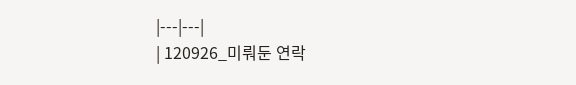|---|---|
| 120926_미뤄둔 연락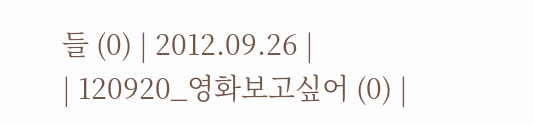들 (0) | 2012.09.26 |
| 120920_영화보고싶어 (0) |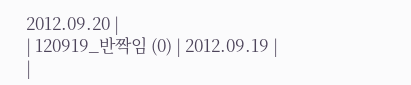2012.09.20 |
| 120919_반짝임 (0) | 2012.09.19 |
|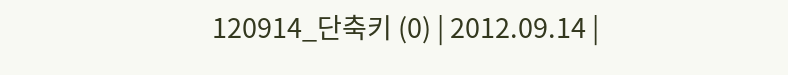120914_단축키 (0) | 2012.09.14 |